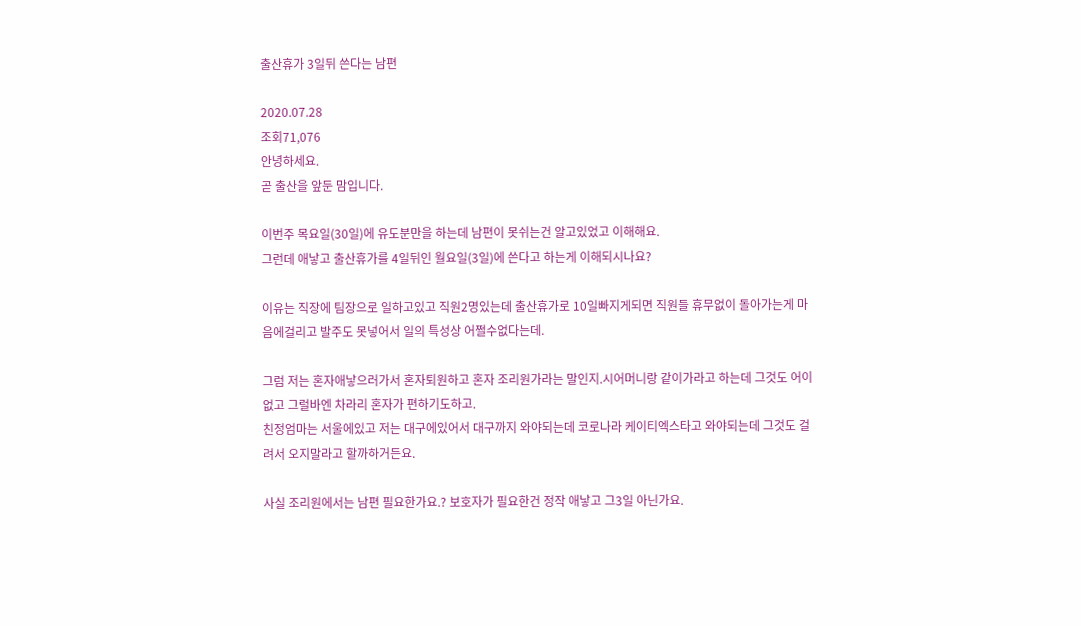출산휴가 3일뒤 쓴다는 남편

2020.07.28
조회71,076
안녕하세요.
곧 출산을 앞둔 맘입니다.

이번주 목요일(30일)에 유도분만을 하는데 남편이 못쉬는건 알고있었고 이해해요.
그런데 애낳고 출산휴가를 4일뒤인 월요일(3일)에 쓴다고 하는게 이해되시나요?

이유는 직장에 팀장으로 일하고있고 직원2명있는데 출산휴가로 10일빠지게되면 직원들 휴무없이 돌아가는게 마음에걸리고 발주도 못넣어서 일의 특성상 어쩔수없다는데.

그럼 저는 혼자애낳으러가서 혼자퇴원하고 혼자 조리원가라는 말인지.시어머니랑 같이가라고 하는데 그것도 어이없고 그럴바엔 차라리 혼자가 편하기도하고.
친정엄마는 서울에있고 저는 대구에있어서 대구까지 와야되는데 코로나라 케이티엑스타고 와야되는데 그것도 걸려서 오지말라고 할까하거든요.

사실 조리원에서는 남편 필요한가요.? 보호자가 필요한건 정작 애낳고 그3일 아닌가요.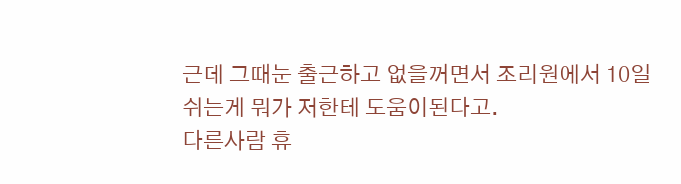근데 그때눈 출근하고 없을꺼면서 조리원에서 10일쉬는게 뭐가 저한테 도움이된다고.
다른사람 휴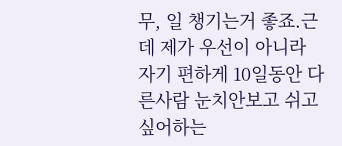무, 일 챙기는거 좋죠.근데 제가 우선이 아니라 자기 편하게 10일동안 다른사람 눈치안보고 쉬고싶어하는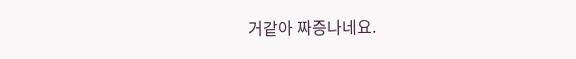거같아 짜증나네요.